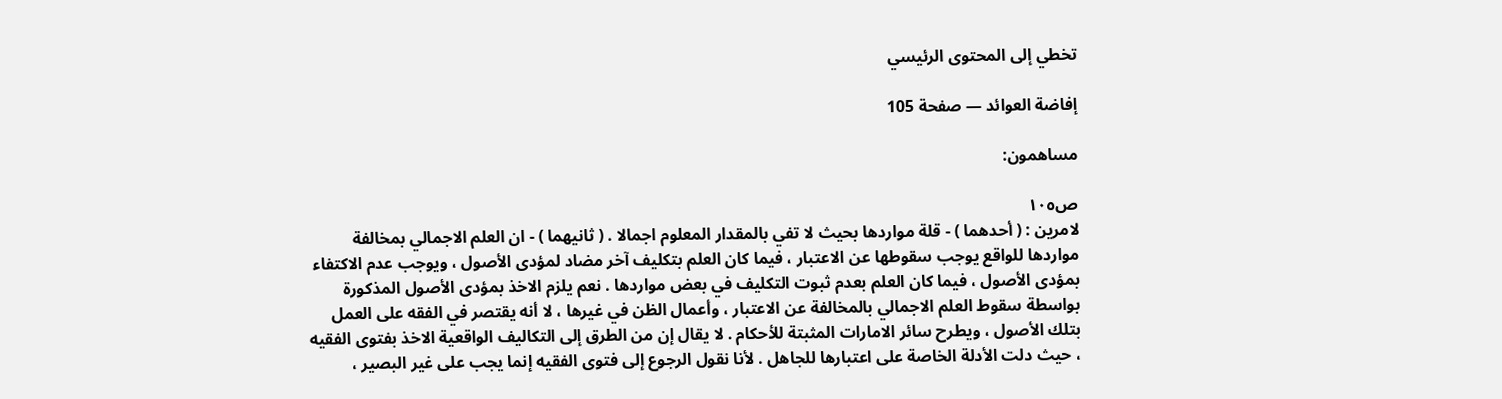تخطي إلى المحتوى الرئيسي

إفاضة العوائد — صفحة 105

مساهمون:

ص١٠٥
لامرين : ( أحدهما ) - قلة مواردها بحيث لا تفي بالمقدار المعلوم اجمالا . ( ثانيهما ) - ان العلم الاجمالي بمخالفة مواردها للواقع يوجب سقوطها عن الاعتبار ، فيما كان العلم بتكليف آخر مضاد لمؤدى الأصول ، ويوجب عدم الاكتفاء بمؤدى الأصول ، فيما كان العلم بعدم ثبوت التكليف في بعض مواردها . نعم يلزم الاخذ بمؤدى الأصول المذكورة بواسطة سقوط العلم الاجمالي بالمخالفة عن الاعتبار ، وأعمال الظن في غيرها ، لا أنه يقتصر في الفقه على العمل بتلك الأصول ، ويطرح سائر الامارات المثبتة للأحكام . لا يقال إن من الطرق إلى التكاليف الواقعية الاخذ بفتوى الفقيه ، حيث دلت الأدلة الخاصة على اعتبارها للجاهل . لأنا نقول الرجوع إلى فتوى الفقيه إنما يجب على غير البصير ،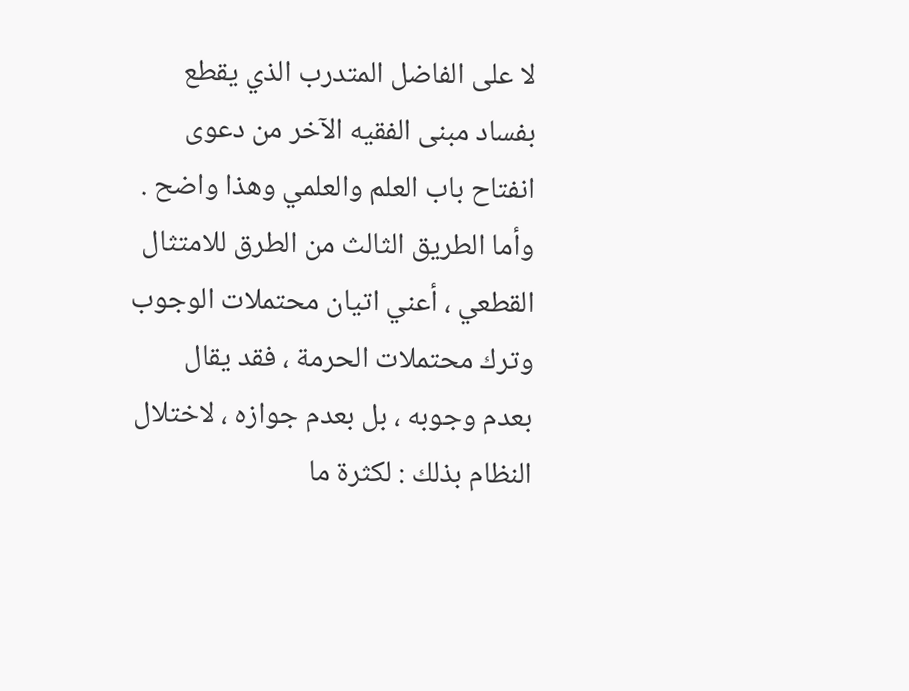لا على الفاضل المتدرب الذي يقطع بفساد مبنى الفقيه الآخر من دعوى انفتاح باب العلم والعلمي وهذا واضح . وأما الطريق الثالث من الطرق للامتثال القطعي ، أعني اتيان محتملات الوجوب وترك محتملات الحرمة ، فقد يقال بعدم وجوبه ، بل بعدم جوازه ، لاختلال النظام بذلك : لكثرة ما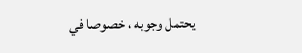يحتمل وجوبه ، خصوصا في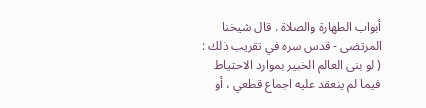أبواب الطهارة والصلاة . قال شيخنا المرتضى - قدس سره في تقريب ذلك : ( لو بنى العالم الخبير بموارد الاحتياط فيما لم ينعقد عليه اجماع قطعي ، أو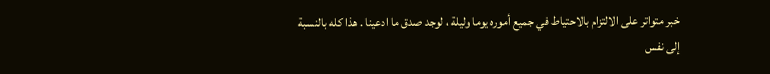خبر متواتر على الالتزام بالاحتياط في جميع أموره يوما وليلة ، لوجد صدق ما ادعينا . هذا كله بالنسبة إلى نفس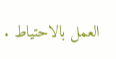العمل بالاحتياط .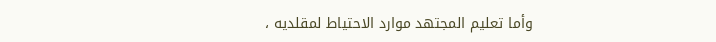وأما تعليم المجتهد موارد الاحتياط لمقلديه ،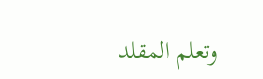وتعلم المقلد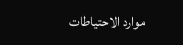موارد الاحتياطات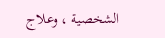الشخصية ، وعلاج